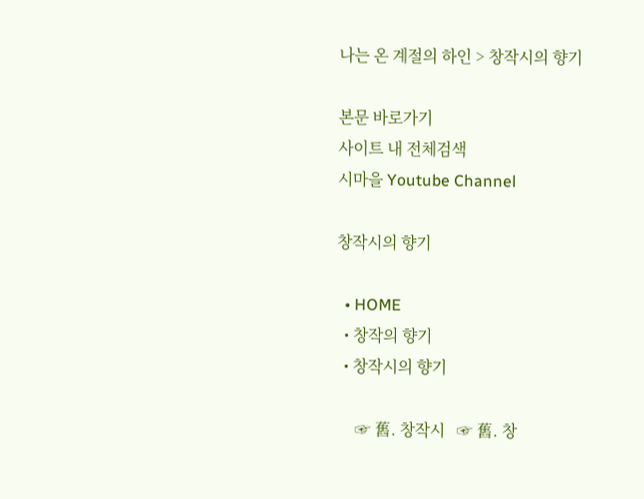나는 온 계절의 하인 > 창작시의 향기

본문 바로가기
사이트 내 전체검색
시마을 Youtube Channel

창작시의 향기

  • HOME
  • 창작의 향기
  • 창작시의 향기

     ☞ 舊. 창작시   ☞ 舊. 창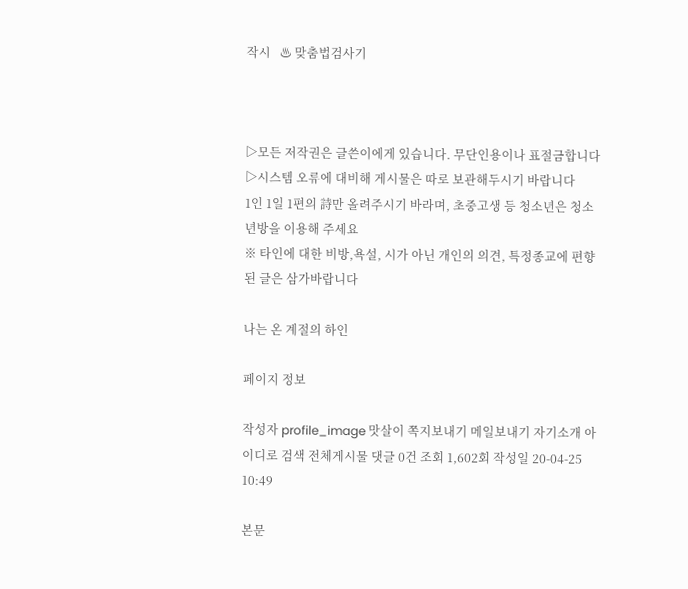작시   ♨ 맞춤법검사기



▷모든 저작권은 글쓴이에게 있습니다. 무단인용이나 표절금합니다
▷시스템 오류에 대비해 게시물은 따로 보관해두시기 바랍니다
1인 1일 1편의 詩만 올려주시기 바라며, 초중고생 등 청소년은 청소년방을 이용해 주세요
※ 타인에 대한 비방,욕설, 시가 아닌 개인의 의견, 특정종교에 편향된 글은 삼가바랍니다

나는 온 계절의 하인

페이지 정보

작성자 profile_image 맛살이 쪽지보내기 메일보내기 자기소개 아이디로 검색 전체게시물 댓글 0건 조회 1,602회 작성일 20-04-25 10:49

본문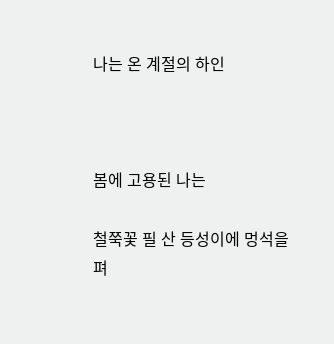나는 온 계절의 하인



봄에 고용된 나는

철쭉꽃 필 산 등성이에 멍석을 펴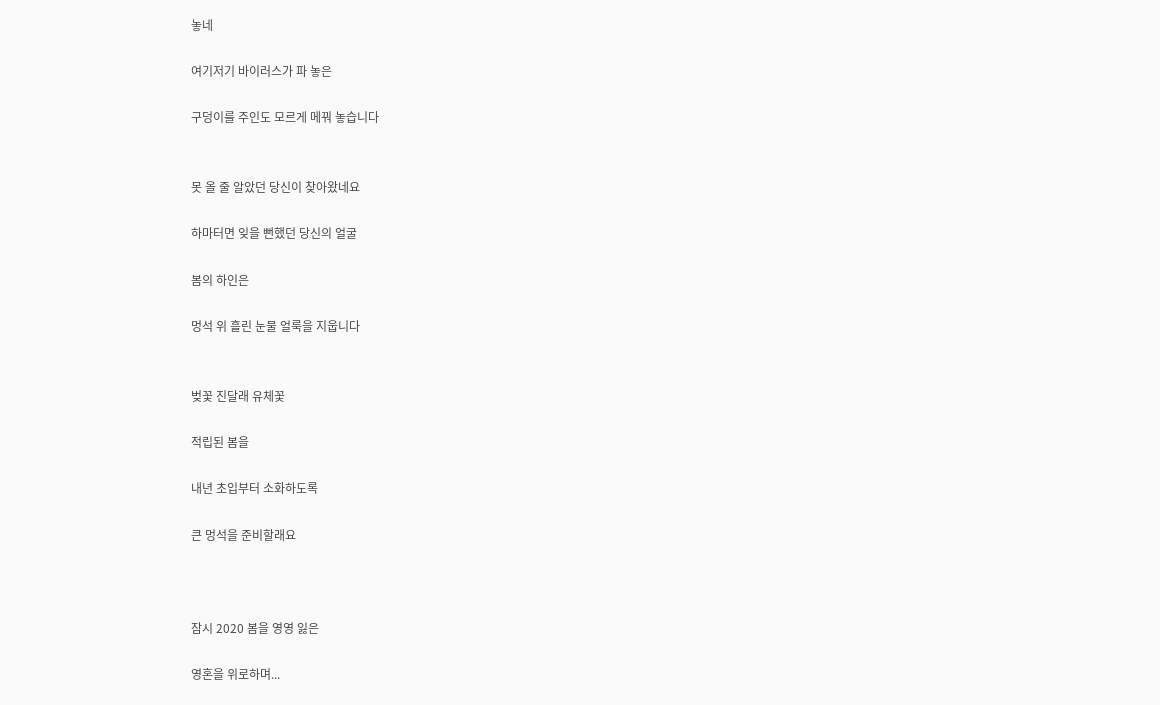놓네

여기저기 바이러스가 파 놓은

구덩이를 주인도 모르게 메꿔 놓습니다


못 올 줄 알았던 당신이 찾아왔네요

하마터면 잊을 뻔했던 당신의 얼굴

봄의 하인은

멍석 위 흘린 눈물 얼룩을 지웁니다


벚꽃 진달래 유체꽃

적립된 봄을

내년 초입부터 소화하도록

큰 멍석을 준비할래요



잠시 2020 봄을 영영 잃은

영혼을 위로하며...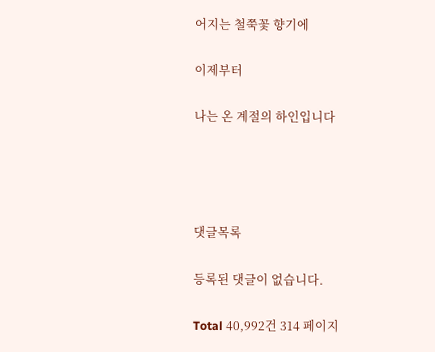어지는 철쭉꽃 향기에

이제부터

나는 온 계절의 하인입니다




댓글목록

등록된 댓글이 없습니다.

Total 40,992건 314 페이지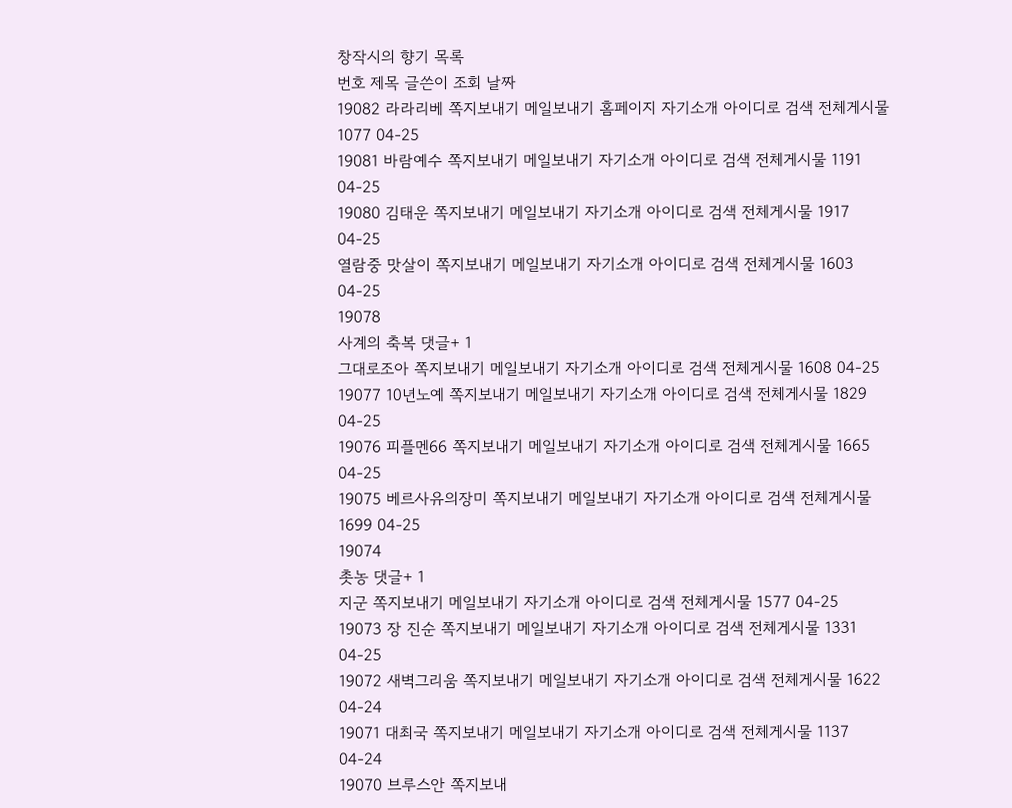창작시의 향기 목록
번호 제목 글쓴이 조회 날짜
19082 라라리베 쪽지보내기 메일보내기 홈페이지 자기소개 아이디로 검색 전체게시물 1077 04-25
19081 바람예수 쪽지보내기 메일보내기 자기소개 아이디로 검색 전체게시물 1191 04-25
19080 김태운 쪽지보내기 메일보내기 자기소개 아이디로 검색 전체게시물 1917 04-25
열람중 맛살이 쪽지보내기 메일보내기 자기소개 아이디로 검색 전체게시물 1603 04-25
19078
사계의 축복 댓글+ 1
그대로조아 쪽지보내기 메일보내기 자기소개 아이디로 검색 전체게시물 1608 04-25
19077 10년노예 쪽지보내기 메일보내기 자기소개 아이디로 검색 전체게시물 1829 04-25
19076 피플멘66 쪽지보내기 메일보내기 자기소개 아이디로 검색 전체게시물 1665 04-25
19075 베르사유의장미 쪽지보내기 메일보내기 자기소개 아이디로 검색 전체게시물 1699 04-25
19074
촛농 댓글+ 1
지군 쪽지보내기 메일보내기 자기소개 아이디로 검색 전체게시물 1577 04-25
19073 장 진순 쪽지보내기 메일보내기 자기소개 아이디로 검색 전체게시물 1331 04-25
19072 새벽그리움 쪽지보내기 메일보내기 자기소개 아이디로 검색 전체게시물 1622 04-24
19071 대최국 쪽지보내기 메일보내기 자기소개 아이디로 검색 전체게시물 1137 04-24
19070 브루스안 쪽지보내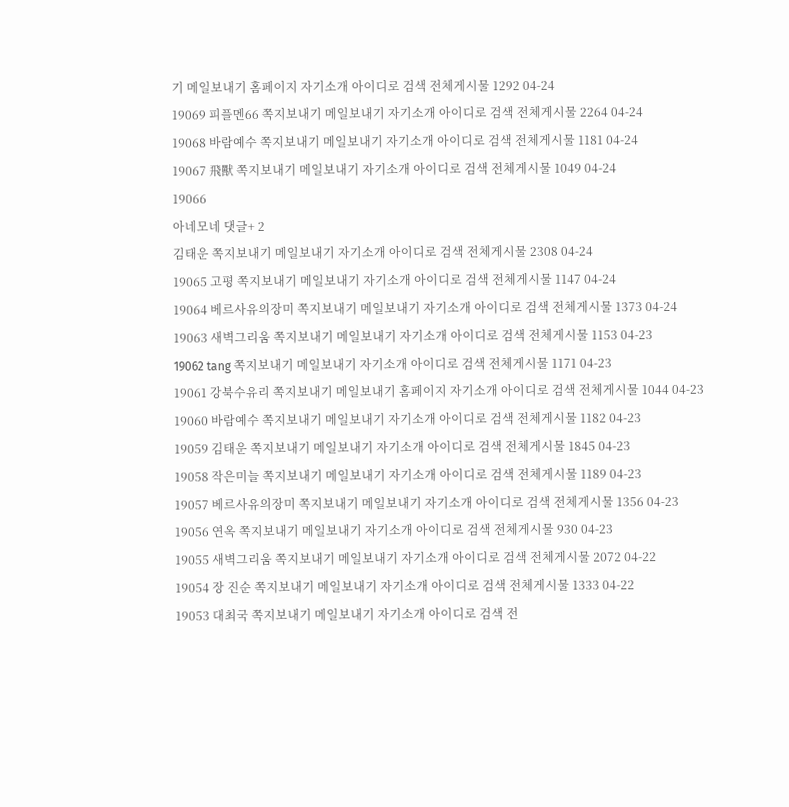기 메일보내기 홈페이지 자기소개 아이디로 검색 전체게시물 1292 04-24
19069 피플멘66 쪽지보내기 메일보내기 자기소개 아이디로 검색 전체게시물 2264 04-24
19068 바람예수 쪽지보내기 메일보내기 자기소개 아이디로 검색 전체게시물 1181 04-24
19067 飛獸 쪽지보내기 메일보내기 자기소개 아이디로 검색 전체게시물 1049 04-24
19066
아네모네 댓글+ 2
김태운 쪽지보내기 메일보내기 자기소개 아이디로 검색 전체게시물 2308 04-24
19065 고평 쪽지보내기 메일보내기 자기소개 아이디로 검색 전체게시물 1147 04-24
19064 베르사유의장미 쪽지보내기 메일보내기 자기소개 아이디로 검색 전체게시물 1373 04-24
19063 새벽그리움 쪽지보내기 메일보내기 자기소개 아이디로 검색 전체게시물 1153 04-23
19062 tang 쪽지보내기 메일보내기 자기소개 아이디로 검색 전체게시물 1171 04-23
19061 강북수유리 쪽지보내기 메일보내기 홈페이지 자기소개 아이디로 검색 전체게시물 1044 04-23
19060 바람예수 쪽지보내기 메일보내기 자기소개 아이디로 검색 전체게시물 1182 04-23
19059 김태운 쪽지보내기 메일보내기 자기소개 아이디로 검색 전체게시물 1845 04-23
19058 작은미늘 쪽지보내기 메일보내기 자기소개 아이디로 검색 전체게시물 1189 04-23
19057 베르사유의장미 쪽지보내기 메일보내기 자기소개 아이디로 검색 전체게시물 1356 04-23
19056 연옥 쪽지보내기 메일보내기 자기소개 아이디로 검색 전체게시물 930 04-23
19055 새벽그리움 쪽지보내기 메일보내기 자기소개 아이디로 검색 전체게시물 2072 04-22
19054 장 진순 쪽지보내기 메일보내기 자기소개 아이디로 검색 전체게시물 1333 04-22
19053 대최국 쪽지보내기 메일보내기 자기소개 아이디로 검색 전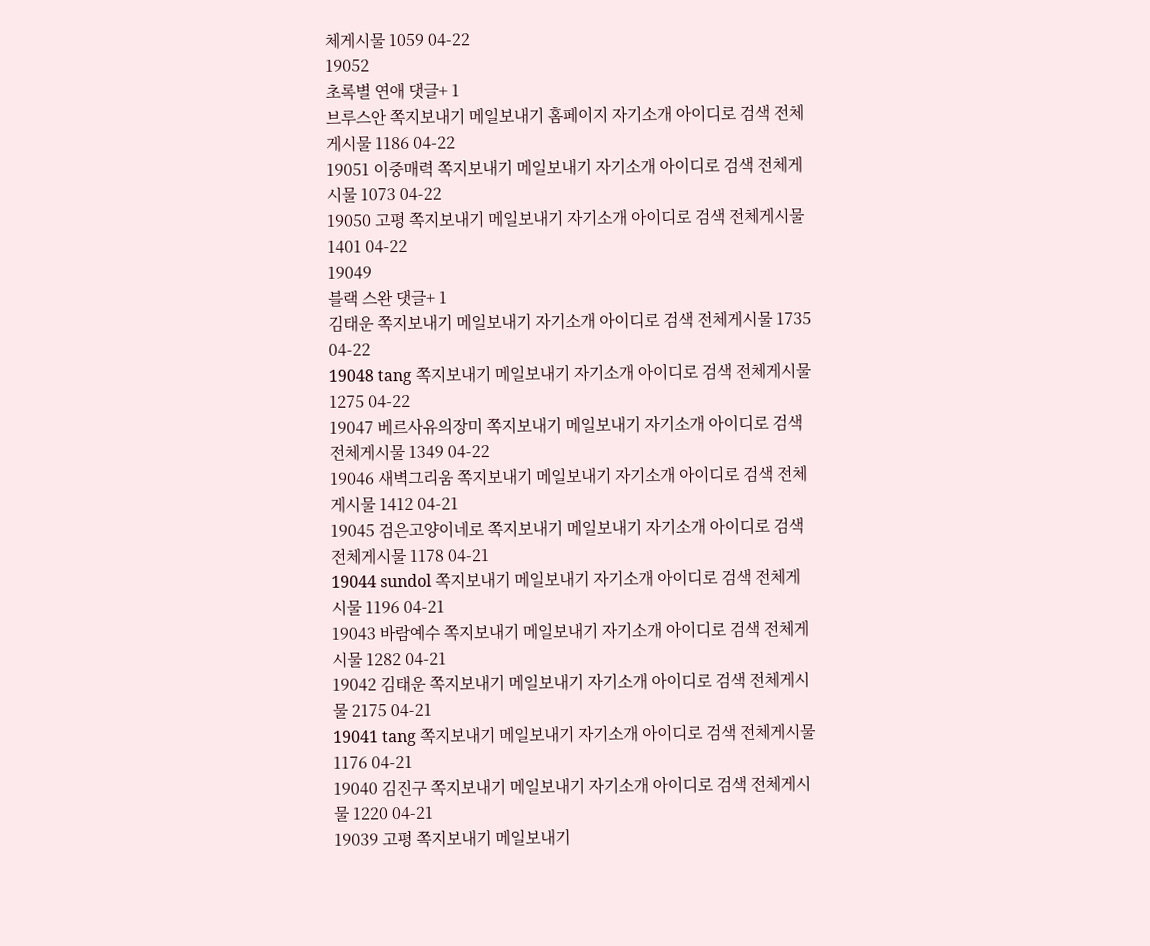체게시물 1059 04-22
19052
초록별 연애 댓글+ 1
브루스안 쪽지보내기 메일보내기 홈페이지 자기소개 아이디로 검색 전체게시물 1186 04-22
19051 이중매력 쪽지보내기 메일보내기 자기소개 아이디로 검색 전체게시물 1073 04-22
19050 고평 쪽지보내기 메일보내기 자기소개 아이디로 검색 전체게시물 1401 04-22
19049
블랙 스완 댓글+ 1
김태운 쪽지보내기 메일보내기 자기소개 아이디로 검색 전체게시물 1735 04-22
19048 tang 쪽지보내기 메일보내기 자기소개 아이디로 검색 전체게시물 1275 04-22
19047 베르사유의장미 쪽지보내기 메일보내기 자기소개 아이디로 검색 전체게시물 1349 04-22
19046 새벽그리움 쪽지보내기 메일보내기 자기소개 아이디로 검색 전체게시물 1412 04-21
19045 검은고양이네로 쪽지보내기 메일보내기 자기소개 아이디로 검색 전체게시물 1178 04-21
19044 sundol 쪽지보내기 메일보내기 자기소개 아이디로 검색 전체게시물 1196 04-21
19043 바람예수 쪽지보내기 메일보내기 자기소개 아이디로 검색 전체게시물 1282 04-21
19042 김태운 쪽지보내기 메일보내기 자기소개 아이디로 검색 전체게시물 2175 04-21
19041 tang 쪽지보내기 메일보내기 자기소개 아이디로 검색 전체게시물 1176 04-21
19040 김진구 쪽지보내기 메일보내기 자기소개 아이디로 검색 전체게시물 1220 04-21
19039 고평 쪽지보내기 메일보내기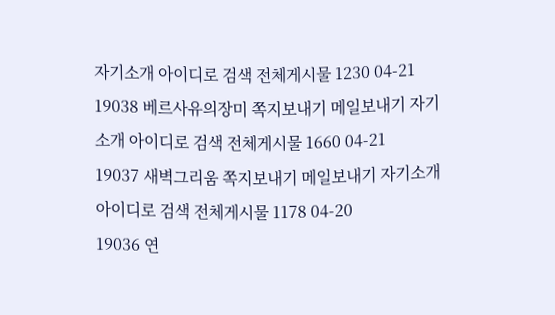자기소개 아이디로 검색 전체게시물 1230 04-21
19038 베르사유의장미 쪽지보내기 메일보내기 자기소개 아이디로 검색 전체게시물 1660 04-21
19037 새벽그리움 쪽지보내기 메일보내기 자기소개 아이디로 검색 전체게시물 1178 04-20
19036 연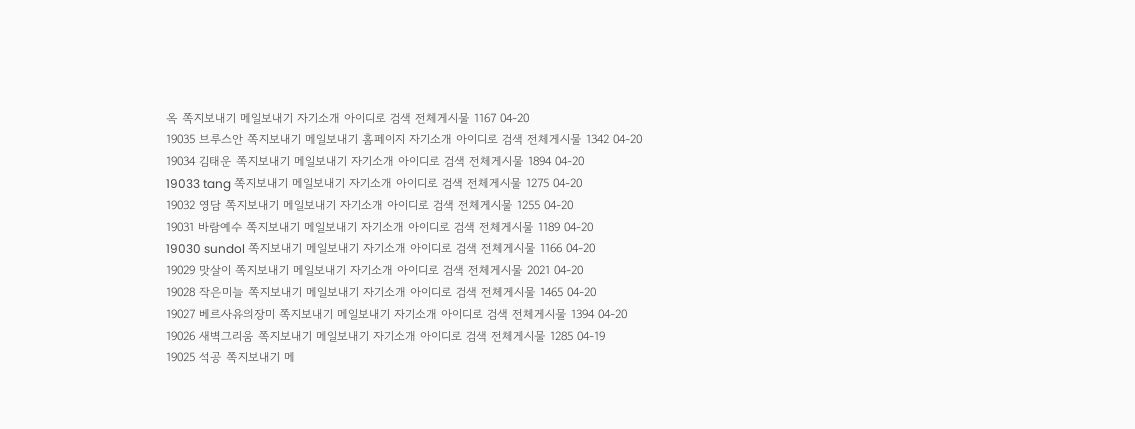옥 쪽지보내기 메일보내기 자기소개 아이디로 검색 전체게시물 1167 04-20
19035 브루스안 쪽지보내기 메일보내기 홈페이지 자기소개 아이디로 검색 전체게시물 1342 04-20
19034 김태운 쪽지보내기 메일보내기 자기소개 아이디로 검색 전체게시물 1894 04-20
19033 tang 쪽지보내기 메일보내기 자기소개 아이디로 검색 전체게시물 1275 04-20
19032 영담 쪽지보내기 메일보내기 자기소개 아이디로 검색 전체게시물 1255 04-20
19031 바람예수 쪽지보내기 메일보내기 자기소개 아이디로 검색 전체게시물 1189 04-20
19030 sundol 쪽지보내기 메일보내기 자기소개 아이디로 검색 전체게시물 1166 04-20
19029 맛살이 쪽지보내기 메일보내기 자기소개 아이디로 검색 전체게시물 2021 04-20
19028 작은미늘 쪽지보내기 메일보내기 자기소개 아이디로 검색 전체게시물 1465 04-20
19027 베르사유의장미 쪽지보내기 메일보내기 자기소개 아이디로 검색 전체게시물 1394 04-20
19026 새벽그리움 쪽지보내기 메일보내기 자기소개 아이디로 검색 전체게시물 1285 04-19
19025 석공 쪽지보내기 메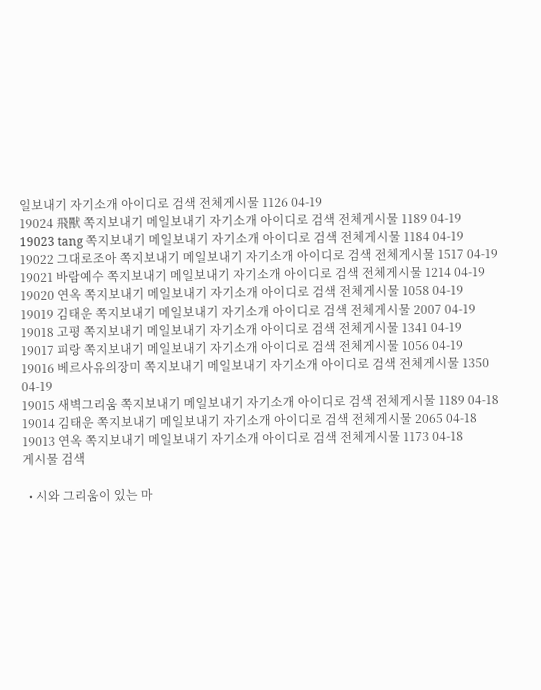일보내기 자기소개 아이디로 검색 전체게시물 1126 04-19
19024 飛獸 쪽지보내기 메일보내기 자기소개 아이디로 검색 전체게시물 1189 04-19
19023 tang 쪽지보내기 메일보내기 자기소개 아이디로 검색 전체게시물 1184 04-19
19022 그대로조아 쪽지보내기 메일보내기 자기소개 아이디로 검색 전체게시물 1517 04-19
19021 바람예수 쪽지보내기 메일보내기 자기소개 아이디로 검색 전체게시물 1214 04-19
19020 연옥 쪽지보내기 메일보내기 자기소개 아이디로 검색 전체게시물 1058 04-19
19019 김태운 쪽지보내기 메일보내기 자기소개 아이디로 검색 전체게시물 2007 04-19
19018 고평 쪽지보내기 메일보내기 자기소개 아이디로 검색 전체게시물 1341 04-19
19017 피랑 쪽지보내기 메일보내기 자기소개 아이디로 검색 전체게시물 1056 04-19
19016 베르사유의장미 쪽지보내기 메일보내기 자기소개 아이디로 검색 전체게시물 1350 04-19
19015 새벽그리움 쪽지보내기 메일보내기 자기소개 아이디로 검색 전체게시물 1189 04-18
19014 김태운 쪽지보내기 메일보내기 자기소개 아이디로 검색 전체게시물 2065 04-18
19013 연옥 쪽지보내기 메일보내기 자기소개 아이디로 검색 전체게시물 1173 04-18
게시물 검색

  • 시와 그리움이 있는 마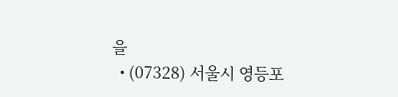을
  • (07328) 서울시 영등포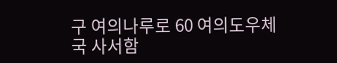구 여의나루로 60 여의도우체국 사서함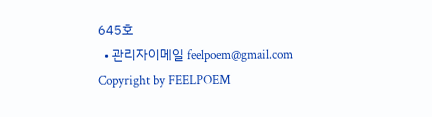645호
  • 관리자이메일 feelpoem@gmail.com
Copyright by FEELPOEM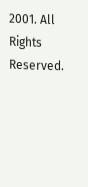2001. All Rights Reserved.